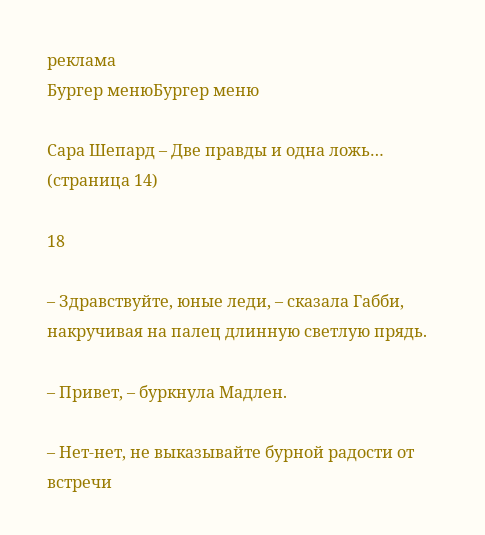реклама
Бургер менюБургер меню

Сара Шепард – Две правды и одна ложь… (страница 14)

18

– Здравствуйте, юные леди, – сказала Габби, накручивая на палец длинную светлую прядь.

– Привет, – буркнула Мадлен.

– Нет-нет, не выказывайте бурной радости от встречи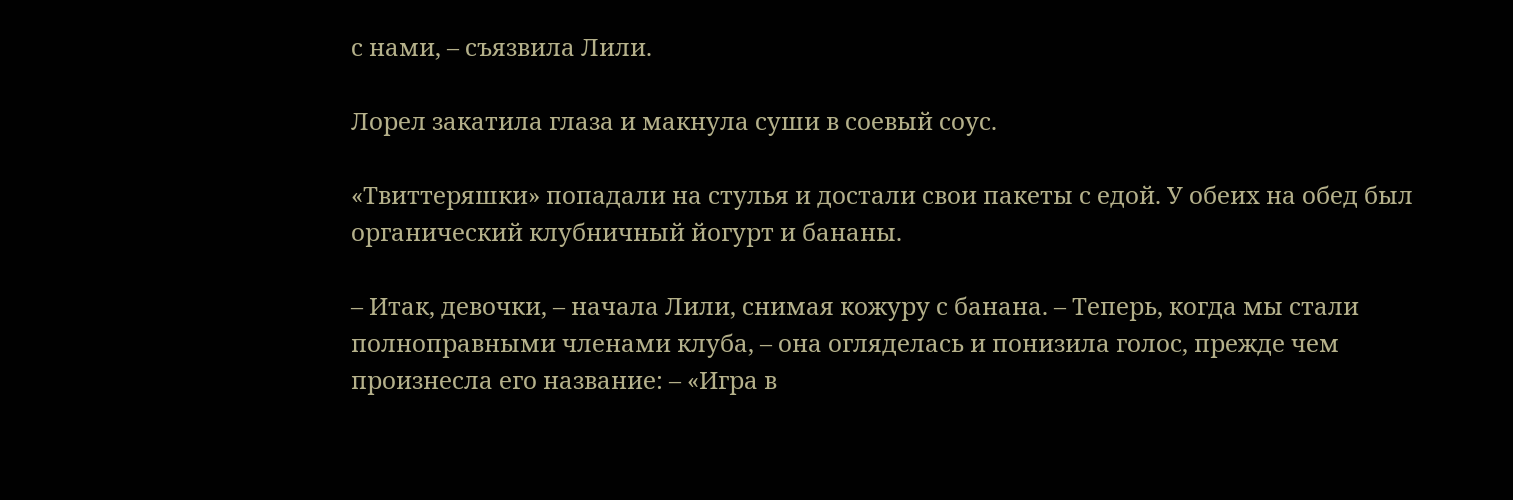с нами, – съязвила Лили.

Лорел закатила глаза и макнула суши в соевый соус.

«Твиттеряшки» попадали на стулья и достали свои пакеты с едой. У обеих на обед был органический клубничный йогурт и бананы.

– Итак, девочки, – начала Лили, снимая кожуру с банана. – Теперь, когда мы стали полноправными членами клуба, – она огляделась и понизила голос, прежде чем произнесла его название: – «Игра в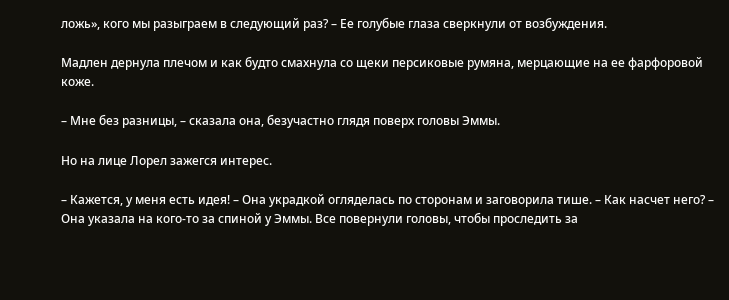ложь», кого мы разыграем в следующий раз? – Ее голубые глаза сверкнули от возбуждения.

Мадлен дернула плечом и как будто смахнула со щеки персиковые румяна, мерцающие на ее фарфоровой коже.

– Мне без разницы, – сказала она, безучастно глядя поверх головы Эммы.

Но на лице Лорел зажегся интерес.

– Кажется, у меня есть идея! – Она украдкой огляделась по сторонам и заговорила тише. – Как насчет него? – Она указала на кого-то за спиной у Эммы. Все повернули головы, чтобы проследить за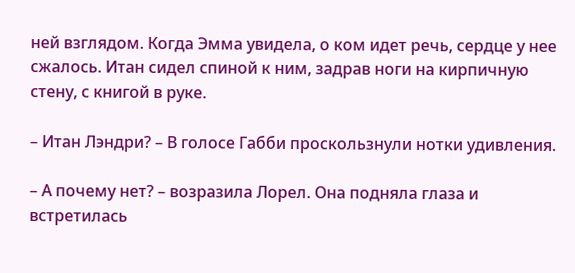ней взглядом. Когда Эмма увидела, о ком идет речь, сердце у нее сжалось. Итан сидел спиной к ним, задрав ноги на кирпичную стену, с книгой в руке.

– Итан Лэндри? – В голосе Габби проскользнули нотки удивления.

– А почему нет? – возразила Лорел. Она подняла глаза и встретилась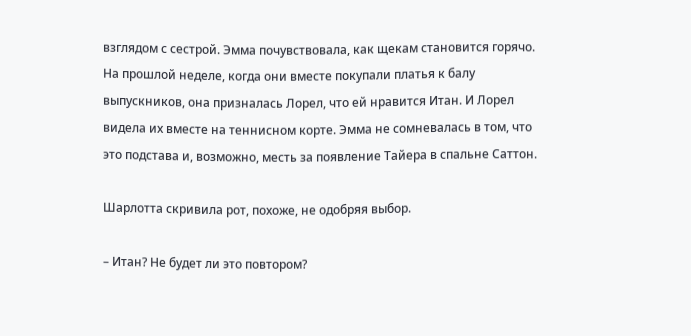взглядом с сестрой. Эмма почувствовала, как щекам становится горячо. На прошлой неделе, когда они вместе покупали платья к балу выпускников, она призналась Лорел, что ей нравится Итан. И Лорел видела их вместе на теннисном корте. Эмма не сомневалась в том, что это подстава и, возможно, месть за появление Тайера в спальне Саттон.

Шарлотта скривила рот, похоже, не одобряя выбор.

– Итан? Не будет ли это повтором?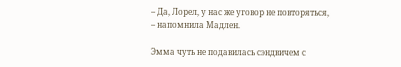– Да, Лорел, у нас же уговор не повторяться, – напомнила Мадлен.

Эмма чуть не подавилась сэндвичем с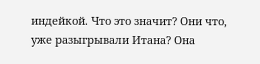индейкой. Что это значит? Они что, уже разыгрывали Итана? Она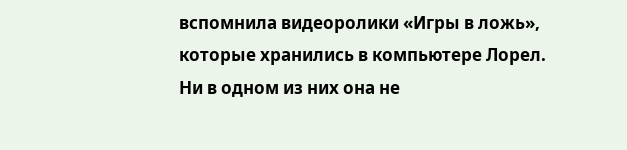вспомнила видеоролики «Игры в ложь», которые хранились в компьютере Лорел. Ни в одном из них она не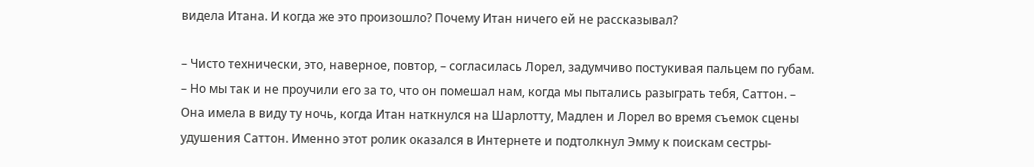видела Итана. И когда же это произошло? Почему Итан ничего ей не рассказывал?

– Чисто технически, это, наверное, повтор, – согласилась Лорел, задумчиво постукивая пальцем по губам. – Но мы так и не проучили его за то, что он помешал нам, когда мы пытались разыграть тебя, Саттон. – Она имела в виду ту ночь, когда Итан наткнулся на Шарлотту, Мадлен и Лорел во время съемок сцены удушения Саттон. Именно этот ролик оказался в Интернете и подтолкнул Эмму к поискам сестры-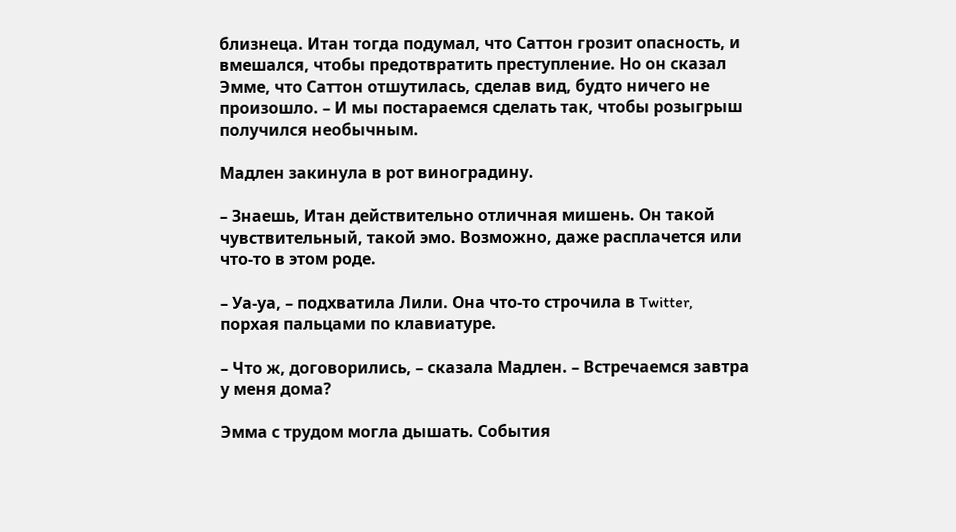близнеца. Итан тогда подумал, что Саттон грозит опасность, и вмешался, чтобы предотвратить преступление. Но он сказал Эмме, что Саттон отшутилась, сделав вид, будто ничего не произошло. – И мы постараемся сделать так, чтобы розыгрыш получился необычным.

Мадлен закинула в рот виноградину.

– Знаешь, Итан действительно отличная мишень. Он такой чувствительный, такой эмо. Возможно, даже расплачется или что-то в этом роде.

– Уа-уа, – подхватила Лили. Она что-то строчила в Twitter, порхая пальцами по клавиатуре.

– Что ж, договорились, – сказала Мадлен. – Встречаемся завтра у меня дома?

Эмма с трудом могла дышать. События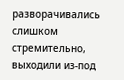разворачивались слишком стремительно, выходили из-под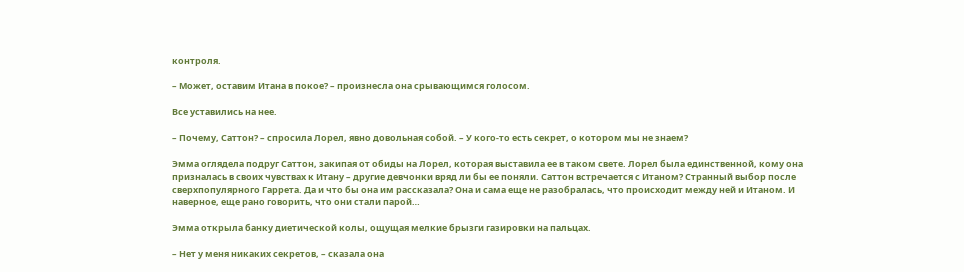контроля.

– Может, оставим Итана в покое? – произнесла она срывающимся голосом.

Все уставились на нее.

– Почему, Саттон? – спросила Лорел, явно довольная собой. – У кого-то есть секрет, о котором мы не знаем?

Эмма оглядела подруг Саттон, закипая от обиды на Лорел, которая выставила ее в таком свете. Лорел была единственной, кому она призналась в своих чувствах к Итану – другие девчонки вряд ли бы ее поняли. Саттон встречается с Итаном? Странный выбор после сверхпопулярного Гаррета. Да и что бы она им рассказала? Она и сама еще не разобралась, что происходит между ней и Итаном. И наверное, еще рано говорить, что они стали парой…

Эмма открыла банку диетической колы, ощущая мелкие брызги газировки на пальцах.

– Нет у меня никаких секретов, – сказала она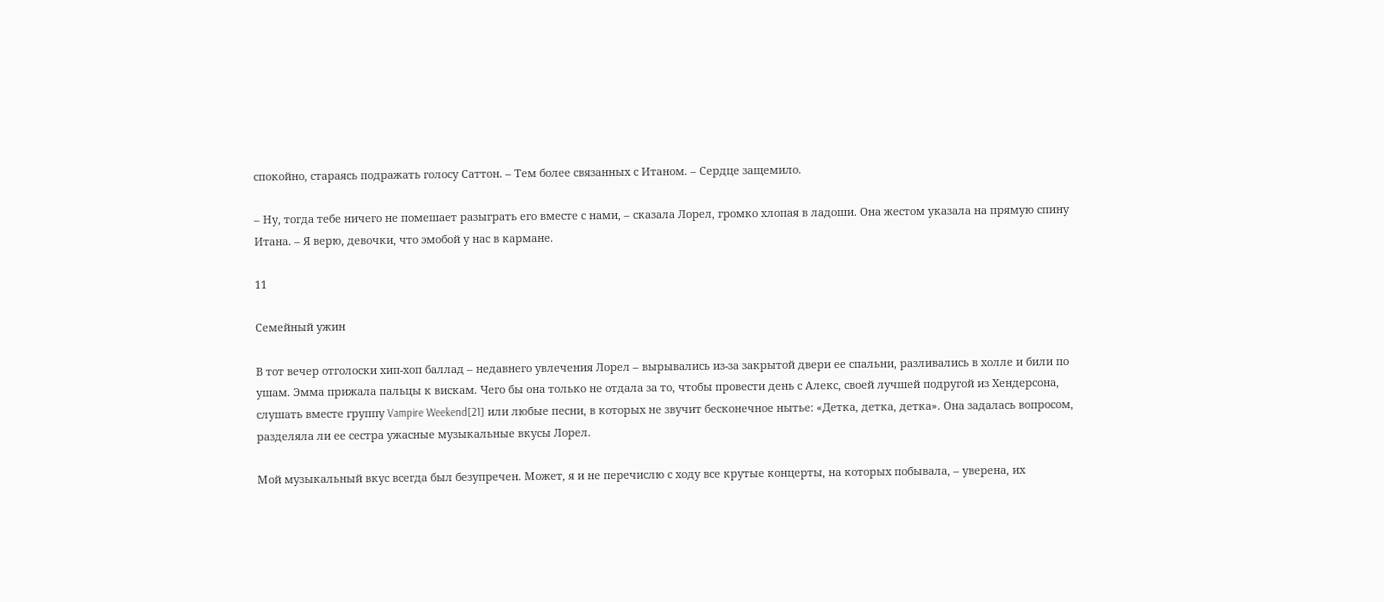спокойно, стараясь подражать голосу Саттон. – Тем более связанных с Итаном. – Сердце защемило.

– Ну, тогда тебе ничего не помешает разыграть его вместе с нами, – сказала Лорел, громко хлопая в ладоши. Она жестом указала на прямую спину Итана. – Я верю, девочки, что эмобой у нас в кармане.

11

Семейный ужин

В тот вечер отголоски хип-хоп баллад – недавнего увлечения Лорел – вырывались из-за закрытой двери ее спальни, разливались в холле и били по ушам. Эмма прижала пальцы к вискам. Чего бы она только не отдала за то, чтобы провести день с Алекс, своей лучшей подругой из Хендерсона, слушать вместе группу Vampire Weekend[21] или любые песни, в которых не звучит бесконечное нытье: «Детка, детка, детка». Она задалась вопросом, разделяла ли ее сестра ужасные музыкальные вкусы Лорел.

Мой музыкальный вкус всегда был безупречен. Может, я и не перечислю с ходу все крутые концерты, на которых побывала, – уверена, их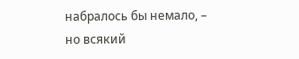набралось бы немало, – но всякий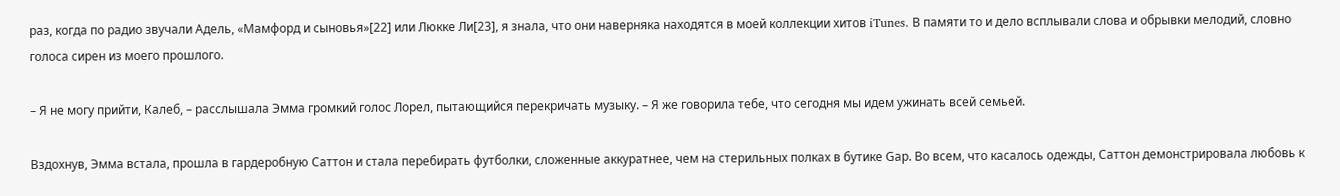раз, когда по радио звучали Адель, «Мамфорд и сыновья»[22] или Люкке Ли[23], я знала, что они наверняка находятся в моей коллекции хитов iTunes. В памяти то и дело всплывали слова и обрывки мелодий, словно голоса сирен из моего прошлого.

– Я не могу прийти, Калеб, – расслышала Эмма громкий голос Лорел, пытающийся перекричать музыку. – Я же говорила тебе, что сегодня мы идем ужинать всей семьей.

Вздохнув, Эмма встала, прошла в гардеробную Саттон и стала перебирать футболки, сложенные аккуратнее, чем на стерильных полках в бутике Gар. Во всем, что касалось одежды, Саттон демонстрировала любовь к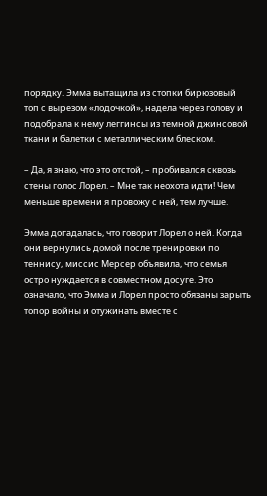порядку. Эмма вытащила из стопки бирюзовый топ с вырезом «лодочкой», надела через голову и подобрала к нему леггинсы из темной джинсовой ткани и балетки с металлическим блеском.

– Да, я знаю, что это отстой, – пробивался сквозь стены голос Лорел. – Мне так неохота идти! Чем меньше времени я провожу с ней, тем лучше.

Эмма догадалась, что говорит Лорел о ней. Когда они вернулись домой после тренировки по теннису, миссис Мерсер объявила, что семья остро нуждается в совместном досуге. Это означало, что Эмма и Лорел просто обязаны зарыть топор войны и отужинать вместе с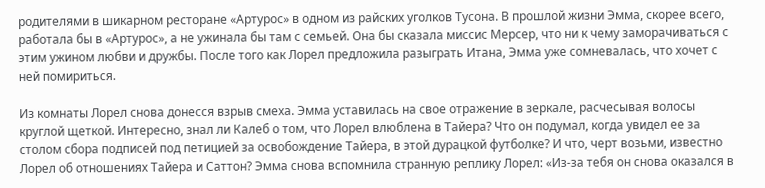родителями в шикарном ресторане «Артурос» в одном из райских уголков Тусона. В прошлой жизни Эмма, скорее всего, работала бы в «Артурос», а не ужинала бы там с семьей. Она бы сказала миссис Мерсер, что ни к чему заморачиваться с этим ужином любви и дружбы. После того как Лорел предложила разыграть Итана, Эмма уже сомневалась, что хочет с ней помириться.

Из комнаты Лорел снова донесся взрыв смеха. Эмма уставилась на свое отражение в зеркале, расчесывая волосы круглой щеткой. Интересно, знал ли Калеб о том, что Лорел влюблена в Тайера? Что он подумал, когда увидел ее за столом сбора подписей под петицией за освобождение Тайера, в этой дурацкой футболке? И что, черт возьми, известно Лорел об отношениях Тайера и Саттон? Эмма снова вспомнила странную реплику Лорел: «Из-за тебя он снова оказался в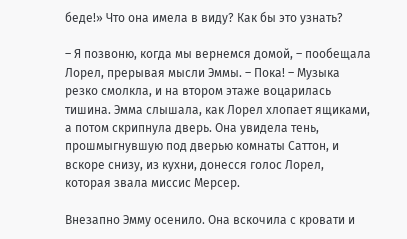беде!» Что она имела в виду? Как бы это узнать?

– Я позвоню, когда мы вернемся домой, – пообещала Лорел, прерывая мысли Эммы. – Пока! – Музыка резко смолкла, и на втором этаже воцарилась тишина. Эмма слышала, как Лорел хлопает ящиками, а потом скрипнула дверь. Она увидела тень, прошмыгнувшую под дверью комнаты Саттон, и вскоре снизу, из кухни, донесся голос Лорел, которая звала миссис Мерсер.

Внезапно Эмму осенило. Она вскочила с кровати и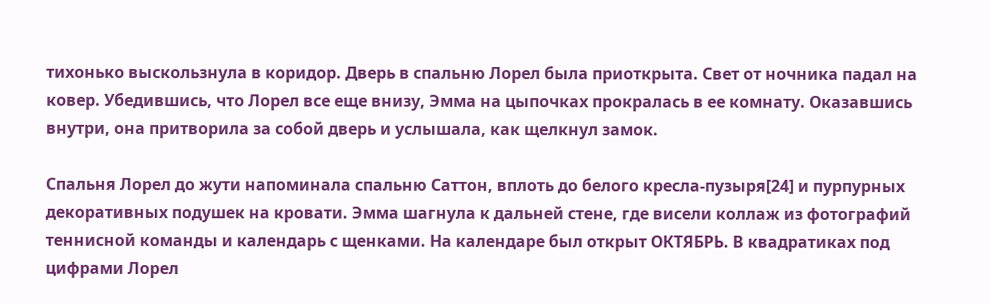тихонько выскользнула в коридор. Дверь в спальню Лорел была приоткрыта. Свет от ночника падал на ковер. Убедившись, что Лорел все еще внизу, Эмма на цыпочках прокралась в ее комнату. Оказавшись внутри, она притворила за собой дверь и услышала, как щелкнул замок.

Спальня Лорел до жути напоминала спальню Саттон, вплоть до белого кресла-пузыря[24] и пурпурных декоративных подушек на кровати. Эмма шагнула к дальней стене, где висели коллаж из фотографий теннисной команды и календарь с щенками. На календаре был открыт ОКТЯБРЬ. В квадратиках под цифрами Лорел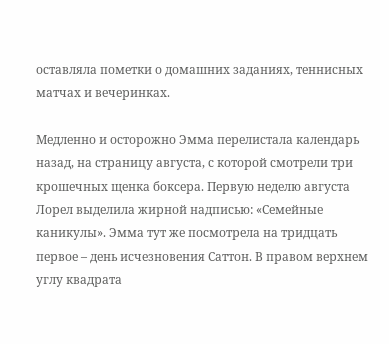оставляла пометки о домашних заданиях, теннисных матчах и вечеринках.

Медленно и осторожно Эмма перелистала календарь назад, на страницу августа, с которой смотрели три крошечных щенка боксера. Первую неделю августа Лорел выделила жирной надписью: «Семейные каникулы». Эмма тут же посмотрела на тридцать первое – день исчезновения Саттон. В правом верхнем углу квадрата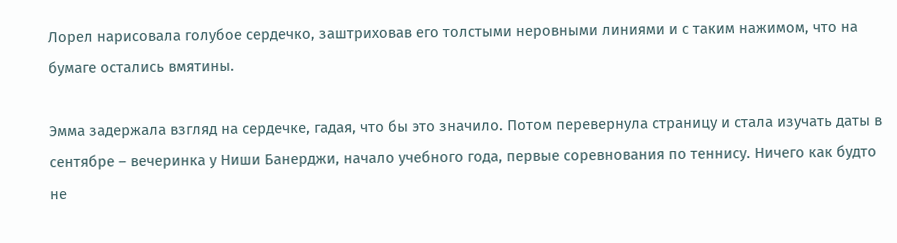Лорел нарисовала голубое сердечко, заштриховав его толстыми неровными линиями и с таким нажимом, что на бумаге остались вмятины.

Эмма задержала взгляд на сердечке, гадая, что бы это значило. Потом перевернула страницу и стала изучать даты в сентябре – вечеринка у Ниши Банерджи, начало учебного года, первые соревнования по теннису. Ничего как будто не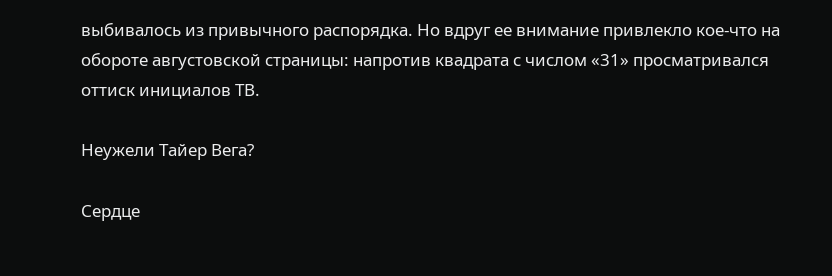выбивалось из привычного распорядка. Но вдруг ее внимание привлекло кое-что на обороте августовской страницы: напротив квадрата с числом «31» просматривался оттиск инициалов ТВ.

Неужели Тайер Вега?

Сердце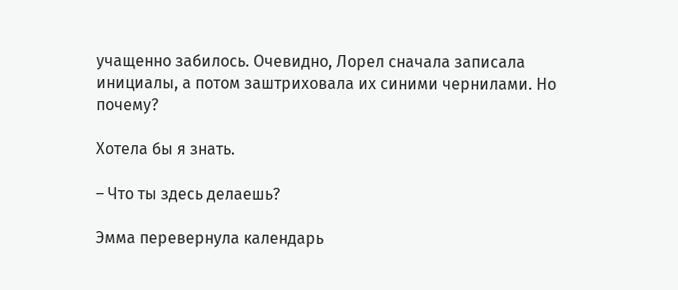учащенно забилось. Очевидно, Лорел сначала записала инициалы, а потом заштриховала их синими чернилами. Но почему?

Хотела бы я знать.

– Что ты здесь делаешь?

Эмма перевернула календарь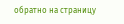обратно на страницу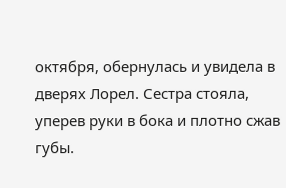октября, обернулась и увидела в дверях Лорел. Сестра стояла, уперев руки в бока и плотно сжав губы.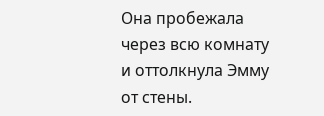Она пробежала через всю комнату и оттолкнула Эмму от стены.